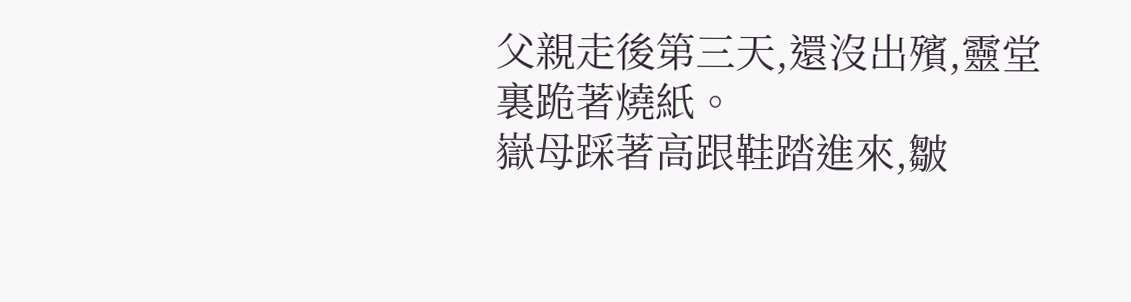父親走後第三天,還沒出殯,靈堂裏跪著燒紙。
嶽母踩著高跟鞋踏進來,皺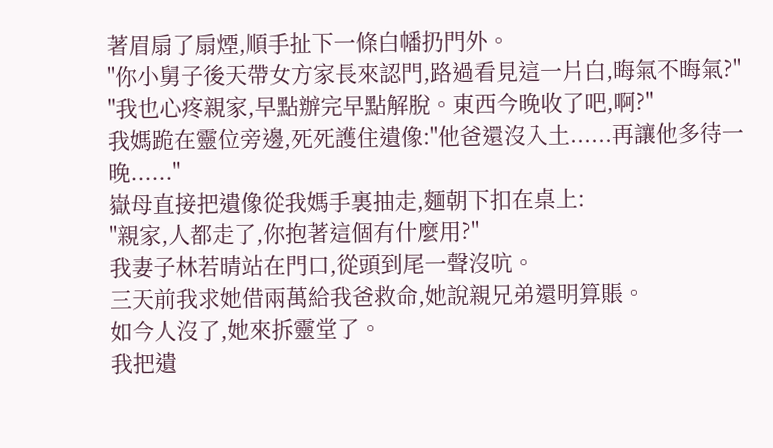著眉扇了扇煙,順手扯下一條白幡扔門外。
"你小舅子後天帶女方家長來認門,路過看見這一片白,晦氣不晦氣?"
"我也心疼親家,早點辦完早點解脫。東西今晚收了吧,啊?"
我媽跪在靈位旁邊,死死護住遺像:"他爸還沒入土......再讓他多待一晚......"
嶽母直接把遺像從我媽手裏抽走,麵朝下扣在桌上:
"親家,人都走了,你抱著這個有什麼用?"
我妻子林若晴站在門口,從頭到尾一聲沒吭。
三天前我求她借兩萬給我爸救命,她說親兄弟還明算賬。
如今人沒了,她來拆靈堂了。
我把遺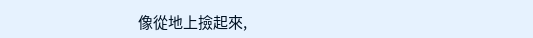像從地上撿起來,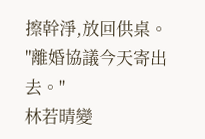擦幹淨,放回供桌。
"離婚協議今天寄出去。"
林若晴變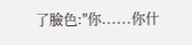了臉色:"你......你什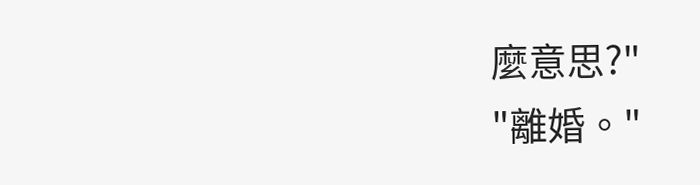麼意思?"
"離婚。"